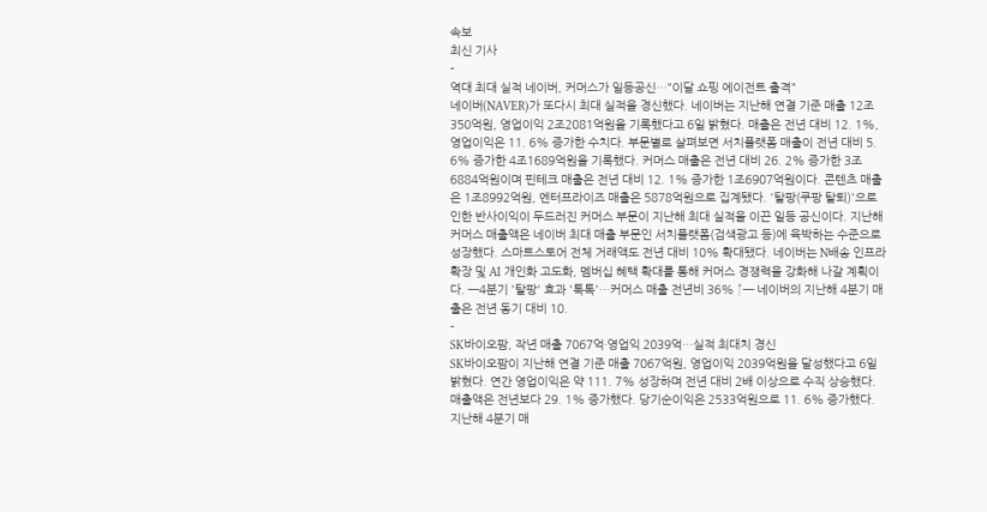속보
최신 기사
-
역대 최대 실적 네이버, 커머스가 일등공신…"이달 쇼핑 에이전트 출격"
네이버(NAVER)가 또다시 최대 실적을 경신했다. 네이버는 지난해 연결 기준 매출 12조350억원, 영업이익 2조2081억원을 기록했다고 6일 밝혔다. 매출은 전년 대비 12. 1%, 영업이익은 11. 6% 증가한 수치다. 부문별로 살펴보면 서치플랫폼 매출이 전년 대비 5. 6% 증가한 4조1689억원을 기록했다. 커머스 매출은 전년 대비 26. 2% 증가한 3조6884억원이며 핀테크 매출은 전년 대비 12. 1% 증가한 1조6907억원이다. 콘텐츠 매출은 1조8992억원, 엔터프라이즈 매출은 5878억원으로 집계됐다. '탈팡(쿠팡 탈퇴)'으로 인한 반사이익이 두드러진 커머스 부문이 지난해 최대 실적을 이끈 일등 공신이다. 지난해 커머스 매출액은 네이버 최대 매출 부문인 서치플랫폼(검색광고 등)에 육박하는 수준으로 성장했다. 스마트스토어 전체 거래액도 전년 대비 10% 확대됐다. 네이버는 N배송 인프라 확장 및 AI 개인화 고도화, 멤버십 혜택 확대를 통해 커머스 경쟁력을 강화해 나갈 계획이다. ━4분기 '탈팡' 효과 '톡톡'…커머스 매출 전년비 36% ↑━ 네이버의 지난해 4분기 매출은 전년 동기 대비 10.
-
SK바이오팜, 작년 매출 7067억·영업익 2039억…실적 최대치 경신
SK바이오팜이 지난해 연결 기준 매출 7067억원, 영업이익 2039억원을 달성했다고 6일 밝혔다. 연간 영업이익은 약 111. 7% 성장하며 전년 대비 2배 이상으로 수직 상승했다. 매출액은 전년보다 29. 1% 증가했다. 당기순이익은 2533억원으로 11. 6% 증가했다. 지난해 4분기 매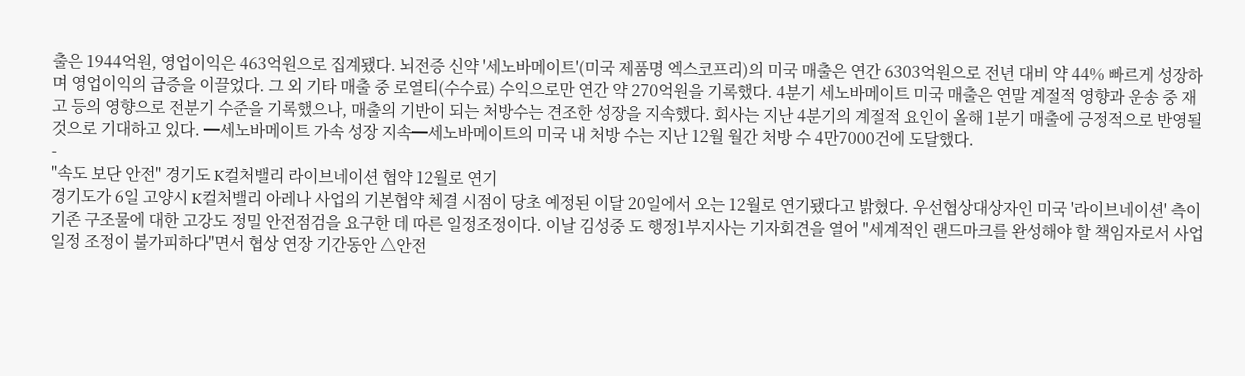출은 1944억원, 영업이익은 463억원으로 집계됐다. 뇌전증 신약 '세노바메이트'(미국 제품명 엑스코프리)의 미국 매출은 연간 6303억원으로 전년 대비 약 44% 빠르게 성장하며 영업이익의 급증을 이끌었다. 그 외 기타 매출 중 로열티(수수료) 수익으로만 연간 약 270억원을 기록했다. 4분기 세노바메이트 미국 매출은 연말 계절적 영향과 운송 중 재고 등의 영향으로 전분기 수준을 기록했으나, 매출의 기반이 되는 처방수는 견조한 성장을 지속했다. 회사는 지난 4분기의 계절적 요인이 올해 1분기 매출에 긍정적으로 반영될 것으로 기대하고 있다. ━세노바메이트 가속 성장 지속━세노바메이트의 미국 내 처방 수는 지난 12월 월간 처방 수 4만7000건에 도달했다.
-
"속도 보단 안전" 경기도 K컬처밸리 라이브네이션 협약 12월로 연기
경기도가 6일 고양시 K컬처밸리 아레나 사업의 기본협약 체결 시점이 당초 예정된 이달 20일에서 오는 12월로 연기됐다고 밝혔다. 우선협상대상자인 미국 '라이브네이션' 측이 기존 구조물에 대한 고강도 정밀 안전점검을 요구한 데 따른 일정조정이다. 이날 김성중 도 행정1부지사는 기자회견을 열어 "세계적인 랜드마크를 완성해야 할 책임자로서 사업 일정 조정이 불가피하다"면서 협상 연장 기간동안 △안전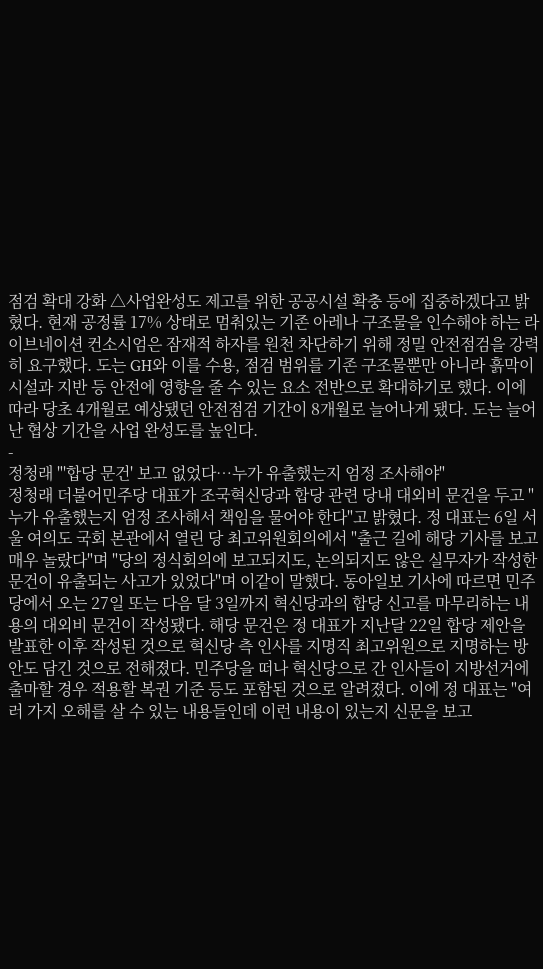점검 확대 강화 △사업완성도 제고를 위한 공공시설 확충 등에 집중하겠다고 밝혔다. 현재 공정률 17% 상태로 멈춰있는 기존 아레나 구조물을 인수해야 하는 라이브네이션 컨소시엄은 잠재적 하자를 원천 차단하기 위해 정밀 안전점검을 강력히 요구했다. 도는 GH와 이를 수용, 점검 범위를 기존 구조물뿐만 아니라 흙막이 시설과 지반 등 안전에 영향을 줄 수 있는 요소 전반으로 확대하기로 했다. 이에 따라 당초 4개월로 예상됐던 안전점검 기간이 8개월로 늘어나게 됐다. 도는 늘어난 협상 기간을 사업 완성도를 높인다.
-
정청래 "'합당 문건' 보고 없었다…누가 유출했는지 엄정 조사해야"
정청래 더불어민주당 대표가 조국혁신당과 합당 관련 당내 대외비 문건을 두고 "누가 유출했는지 엄정 조사해서 책임을 물어야 한다"고 밝혔다. 정 대표는 6일 서울 여의도 국회 본관에서 열린 당 최고위원회의에서 "출근 길에 해당 기사를 보고 매우 놀랐다"며 "당의 정식회의에 보고되지도, 논의되지도 않은 실무자가 작성한 문건이 유출되는 사고가 있었다"며 이같이 말했다. 동아일보 기사에 따르면 민주당에서 오는 27일 또는 다음 달 3일까지 혁신당과의 합당 신고를 마무리하는 내용의 대외비 문건이 작성됐다. 해당 문건은 정 대표가 지난달 22일 합당 제안을 발표한 이후 작성된 것으로 혁신당 측 인사를 지명직 최고위원으로 지명하는 방안도 담긴 것으로 전해졌다. 민주당을 떠나 혁신당으로 간 인사들이 지방선거에 출마할 경우 적용할 복권 기준 등도 포함된 것으로 알려졌다. 이에 정 대표는 "여러 가지 오해를 살 수 있는 내용들인데 이런 내용이 있는지 신문을 보고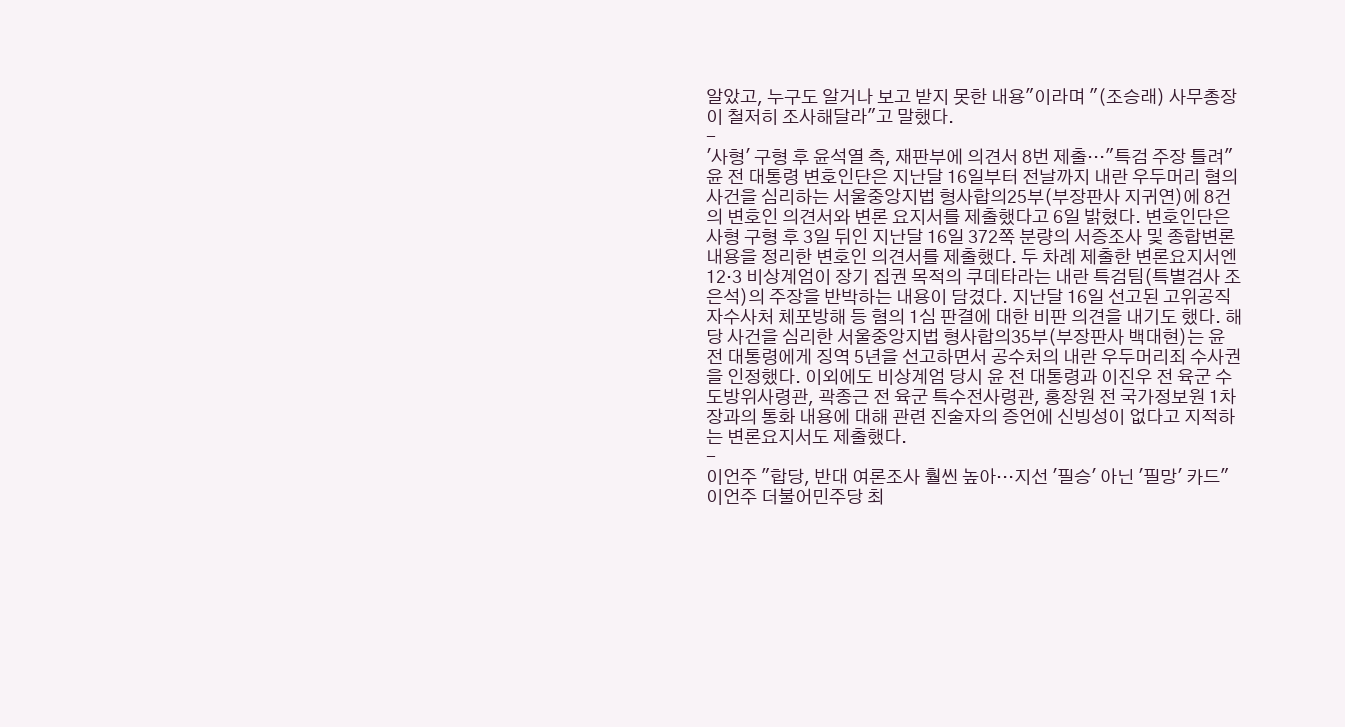알았고, 누구도 알거나 보고 받지 못한 내용"이라며 "(조승래) 사무총장이 철저히 조사해달라"고 말했다.
-
'사형' 구형 후 윤석열 측, 재판부에 의견서 8번 제출…"특검 주장 틀려"
윤 전 대통령 변호인단은 지난달 16일부터 전날까지 내란 우두머리 혐의 사건을 심리하는 서울중앙지법 형사합의25부(부장판사 지귀연)에 8건의 변호인 의견서와 변론 요지서를 제출했다고 6일 밝혔다. 변호인단은 사형 구형 후 3일 뒤인 지난달 16일 372쪽 분량의 서증조사 및 종합변론 내용을 정리한 변호인 의견서를 제출했다. 두 차례 제출한 변론요지서엔 12·3 비상계엄이 장기 집권 목적의 쿠데타라는 내란 특검팀(특별검사 조은석)의 주장을 반박하는 내용이 담겼다. 지난달 16일 선고된 고위공직자수사처 체포방해 등 혐의 1심 판결에 대한 비판 의견을 내기도 했다. 해당 사건을 심리한 서울중앙지법 형사합의35부(부장판사 백대현)는 윤 전 대통령에게 징역 5년을 선고하면서 공수처의 내란 우두머리죄 수사권을 인정했다. 이외에도 비상계엄 당시 윤 전 대통령과 이진우 전 육군 수도방위사령관, 곽종근 전 육군 특수전사령관, 홍장원 전 국가정보원 1차장과의 통화 내용에 대해 관련 진술자의 증언에 신빙성이 없다고 지적하는 변론요지서도 제출했다.
-
이언주 "합당, 반대 여론조사 훨씬 높아…지선 '필승' 아닌 '필망' 카드"
이언주 더불어민주당 최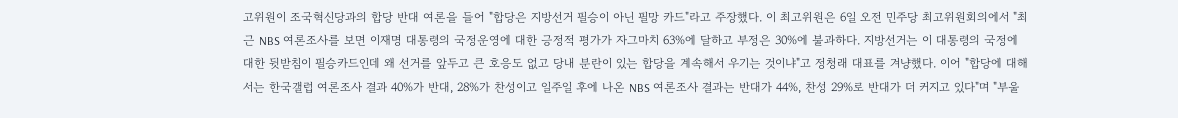고위원이 조국혁신당과의 합당 반대 여론을 들어 "합당은 지방선거 필승이 아닌 필망 카드"라고 주장했다. 이 최고위원은 6일 오전 민주당 최고위원회의에서 "최근 NBS 여론조사를 보면 이재명 대통령의 국정운영에 대한 긍정적 평가가 자그마치 63%에 달하고 부정은 30%에 불과하다. 지방선거는 이 대통령의 국정에 대한 뒷받침이 필승카드인데 왜 선거를 앞두고 큰 호응도 없고 당내 분란이 있는 합당을 계속해서 우기는 것이냐"고 정청래 대표를 겨냥했다. 이어 "합당에 대해서는 한국갤럽 여론조사 결과 40%가 반대, 28%가 찬성이고 일주일 후에 나온 NBS 여론조사 결과는 반대가 44%, 찬성 29%로 반대가 더 커지고 있다"며 "부울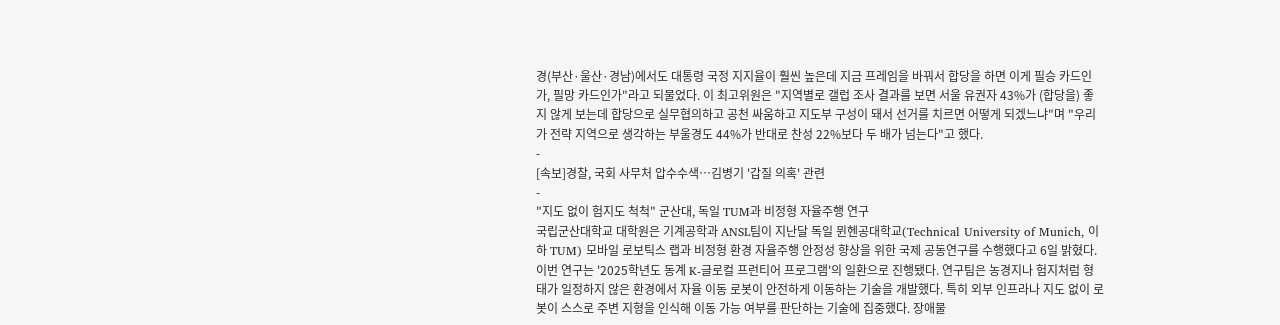경(부산·울산·경남)에서도 대통령 국정 지지율이 훨씬 높은데 지금 프레임을 바꿔서 합당을 하면 이게 필승 카드인가, 필망 카드인가"라고 되물었다. 이 최고위원은 "지역별로 갤럽 조사 결과를 보면 서울 유권자 43%가 (합당을) 좋지 않게 보는데 합당으로 실무협의하고 공천 싸움하고 지도부 구성이 돼서 선거를 치르면 어떻게 되겠느냐"며 "우리가 전략 지역으로 생각하는 부울경도 44%가 반대로 찬성 22%보다 두 배가 넘는다"고 했다.
-
[속보]경찰, 국회 사무처 압수수색…김병기 '갑질 의혹' 관련
-
"지도 없이 험지도 척척" 군산대, 독일 TUM과 비정형 자율주행 연구
국립군산대학교 대학원은 기계공학과 ANSL팀이 지난달 독일 뮌헨공대학교(Technical University of Munich, 이하 TUM) 모바일 로보틱스 랩과 비정형 환경 자율주행 안정성 향상을 위한 국제 공동연구를 수행했다고 6일 밝혔다. 이번 연구는 '2025학년도 동계 K-글로컬 프런티어 프로그램'의 일환으로 진행됐다. 연구팀은 농경지나 험지처럼 형태가 일정하지 않은 환경에서 자율 이동 로봇이 안전하게 이동하는 기술을 개발했다. 특히 외부 인프라나 지도 없이 로봇이 스스로 주변 지형을 인식해 이동 가능 여부를 판단하는 기술에 집중했다. 장애물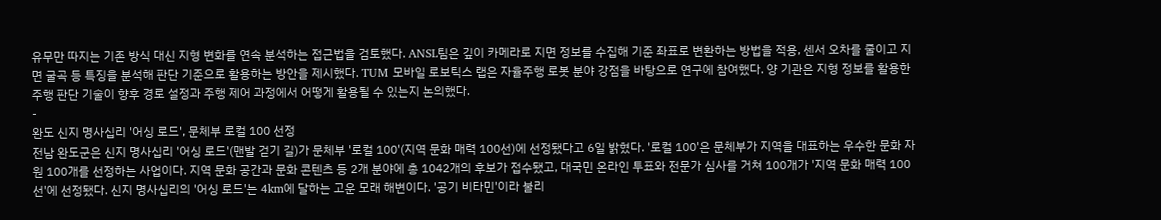유무만 따지는 기존 방식 대신 지형 변화를 연속 분석하는 접근법을 검토했다. ANSL팀은 깊이 카메라로 지면 정보를 수집해 기준 좌표로 변환하는 방법을 적용, 센서 오차를 줄이고 지면 굴곡 등 특징을 분석해 판단 기준으로 활용하는 방안을 제시했다. TUM 모바일 로보틱스 랩은 자율주행 로봇 분야 강점을 바탕으로 연구에 참여했다. 양 기관은 지형 정보를 활용한 주행 판단 기술이 향후 경로 설정과 주행 제어 과정에서 어떻게 활용될 수 있는지 논의했다.
-
완도 신지 명사십리 '어싱 로드', 문체부 로컬 100 선정
전남 완도군은 신지 명사십리 '어싱 로드'(맨발 걷기 길)가 문체부 '로컬 100'(지역 문화 매력 100선)에 선정됐다고 6일 밝혔다. '로컬 100'은 문체부가 지역을 대표하는 우수한 문화 자원 100개를 선정하는 사업이다. 지역 문화 공간과 문화 콘텐츠 등 2개 분야에 총 1042개의 후보가 접수됐고, 대국민 온라인 투표와 전문가 심사를 거쳐 100개가 '지역 문화 매력 100선'에 선정됐다. 신지 명사십리의 '어싱 로드'는 4km에 달하는 고운 모래 해변이다. '공기 비타민'이라 불리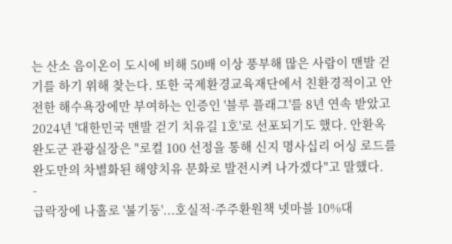는 산소 음이온이 도시에 비해 50배 이상 풍부해 많은 사람이 맨발 걷기를 하기 위해 찾는다. 또한 국제환경교육재단에서 친환경적이고 안전한 해수욕장에만 부여하는 인증인 '블루 플래그'를 8년 연속 받았고 2024년 '대한민국 맨발 걷기 치유길 1호'로 선포되기도 했다. 안환옥 완도군 관광실장은 "로컬 100 선정을 통해 신지 명사십리 어싱 로드를 완도만의 차별화된 해양치유 문화로 발전시켜 나가겠다"고 말했다.
-
급락장에 나홀로 '불기둥'...호실적·주주환원책 넷마블 10%대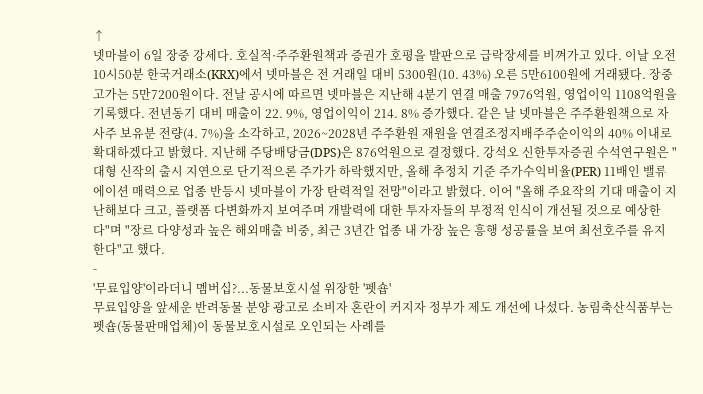↑
넷마블이 6일 장중 강세다. 호실적·주주환원책과 증권가 호평을 발판으로 급락장세를 비껴가고 있다. 이날 오전 10시50분 한국거래소(KRX)에서 넷마블은 전 거래일 대비 5300원(10. 43%) 오른 5만6100원에 거래됐다. 장중 고가는 5만7200원이다. 전날 공시에 따르면 넷마블은 지난해 4분기 연결 매출 7976억원, 영업이익 1108억원을 기록했다. 전년동기 대비 매출이 22. 9%, 영업이익이 214. 8% 증가했다. 같은 날 넷마블은 주주환원책으로 자사주 보유분 전량(4. 7%)을 소각하고, 2026~2028년 주주환원 재원을 연결조정지배주주순이익의 40% 이내로 확대하겠다고 밝혔다. 지난해 주당배당금(DPS)은 876억원으로 결정했다. 강석오 신한투자증권 수석연구원은 "대형 신작의 출시 지연으로 단기적으론 주가가 하락했지만, 올해 추정치 기준 주가수익비율(PER) 11배인 밸류에이션 매력으로 업종 반등시 넷마블이 가장 탄력적일 전망"이라고 밝혔다. 이어 "올해 주요작의 기대 매출이 지난해보다 크고, 플랫폼 다변화까지 보여주며 개발력에 대한 투자자들의 부정적 인식이 개선될 것으로 예상한다"며 "장르 다양성과 높은 해외매출 비중, 최근 3년간 업종 내 가장 높은 흥행 성공률을 보여 최선호주를 유지한다"고 했다.
-
'무료입양'이라더니 멤버십?...동물보호시설 위장한 '펫숍'
무료입양을 앞세운 반려동물 분양 광고로 소비자 혼란이 커지자 정부가 제도 개선에 나섰다. 농림축산식품부는 펫숍(동물판매업체)이 동물보호시설로 오인되는 사례를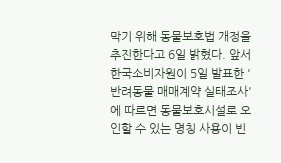막기 위해 동물보호법 개정을 추진한다고 6일 밝혔다. 앞서 한국소비자원이 5일 발표한 '반려동물 매매계약 실태조사'에 따르면 동물보호시설로 오인할 수 있는 명칭 사용이 빈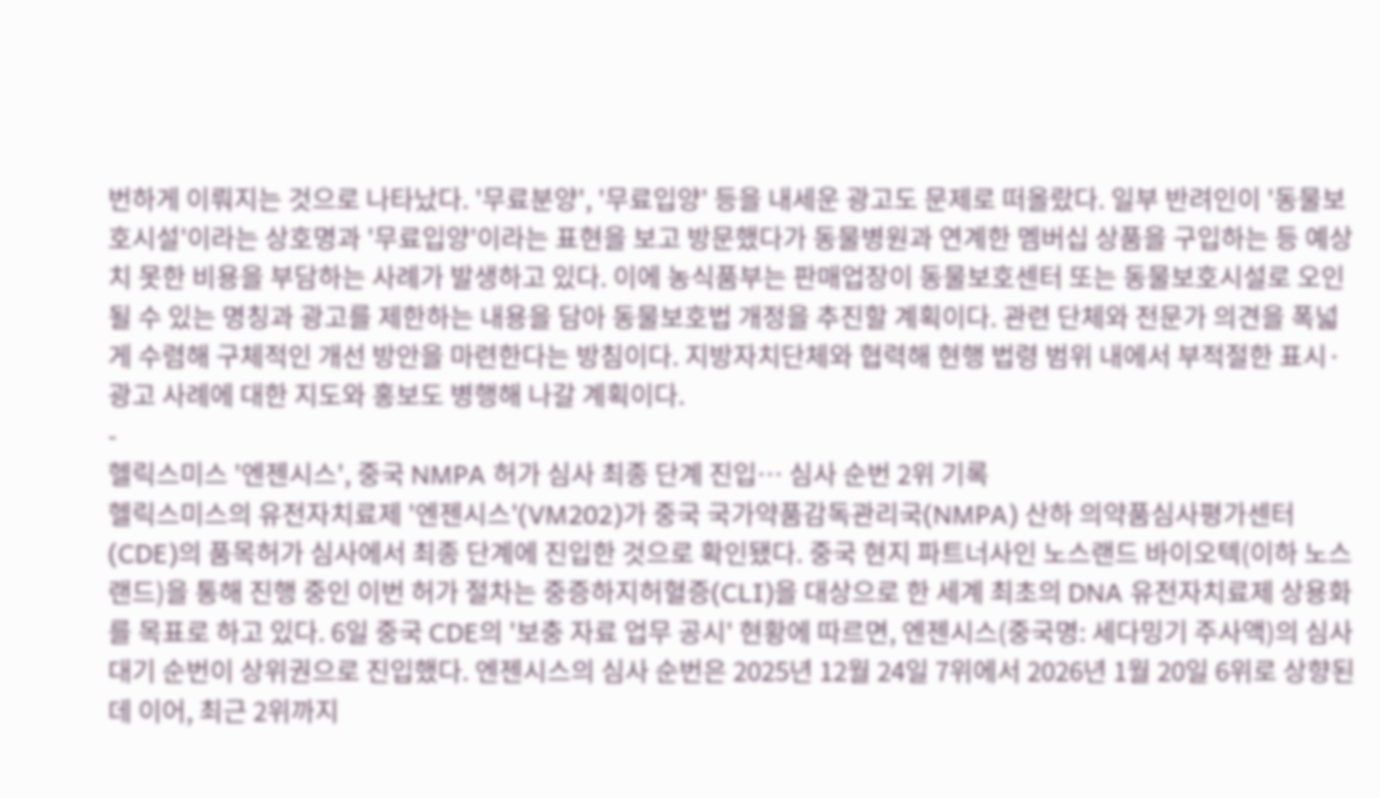번하게 이뤄지는 것으로 나타났다. '무료분양', '무료입양' 등을 내세운 광고도 문제로 떠올랐다. 일부 반려인이 '동물보호시설'이라는 상호명과 '무료입양'이라는 표현을 보고 방문했다가 동물병원과 연계한 멤버십 상품을 구입하는 등 예상치 못한 비용을 부담하는 사례가 발생하고 있다. 이에 농식품부는 판매업장이 동물보호센터 또는 동물보호시설로 오인될 수 있는 명칭과 광고를 제한하는 내용을 담아 동물보호법 개정을 추진할 계획이다. 관련 단체와 전문가 의견을 폭넓게 수렴해 구체적인 개선 방안을 마련한다는 방침이다. 지방자치단체와 협력해 현행 법령 범위 내에서 부적절한 표시·광고 사례에 대한 지도와 홍보도 병행해 나갈 계획이다.
-
헬릭스미스 '엔젠시스', 중국 NMPA 허가 심사 최종 단계 진입… 심사 순번 2위 기록
헬릭스미스의 유전자치료제 '엔젠시스'(VM202)가 중국 국가약품감독관리국(NMPA) 산하 의약품심사평가센터(CDE)의 품목허가 심사에서 최종 단계에 진입한 것으로 확인됐다. 중국 현지 파트너사인 노스랜드 바이오텍(이하 노스랜드)을 통해 진행 중인 이번 허가 절차는 중증하지허혈증(CLI)을 대상으로 한 세계 최초의 DNA 유전자치료제 상용화를 목표로 하고 있다. 6일 중국 CDE의 '보충 자료 업무 공시' 현황에 따르면, 엔젠시스(중국명: 세다밍기 주사액)의 심사 대기 순번이 상위권으로 진입했다. 엔젠시스의 심사 순번은 2025년 12월 24일 7위에서 2026년 1월 20일 6위로 상향된 데 이어, 최근 2위까지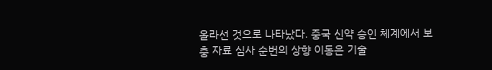올라선 것으로 나타났다. 중국 신약 승인 체계에서 보충 자료 심사 순번의 상향 이동은 기술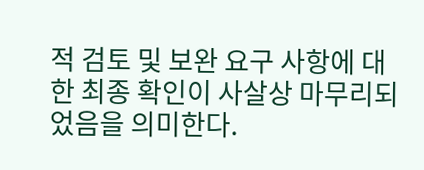적 검토 및 보완 요구 사항에 대한 최종 확인이 사살상 마무리되었음을 의미한다.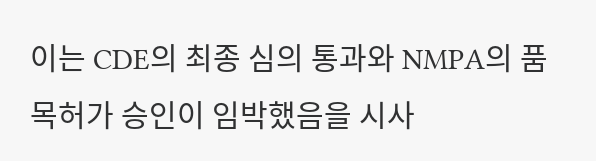이는 CDE의 최종 심의 통과와 NMPA의 품목허가 승인이 임박했음을 시사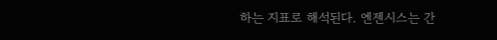하는 지표로 해석된다. 엔젠시스는 간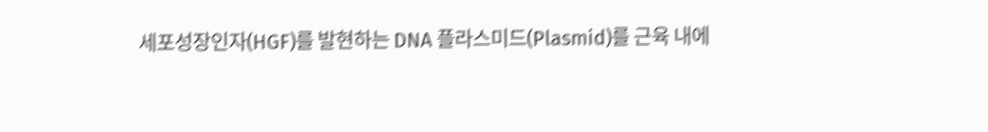세포성장인자(HGF)를 발현하는 DNA 플라스미드(Plasmid)를 근육 내에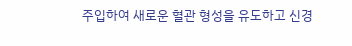주입하여 새로운 혈관 형성을 유도하고 신경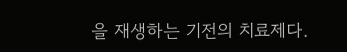을 재생하는 기전의 치료제다.